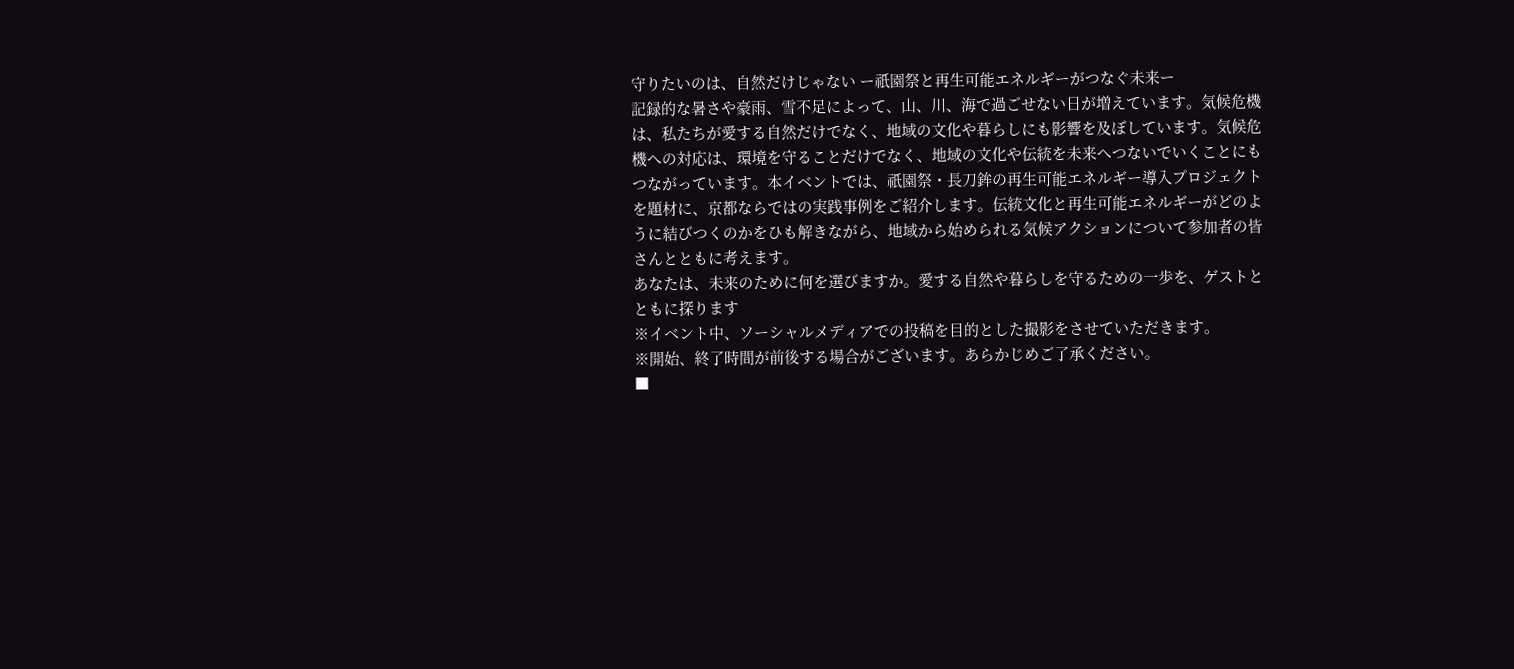守りたいのは、自然だけじゃない ー祇園祭と再生可能エネルギーがつなぐ未来ー
記録的な暑さや豪雨、雪不足によって、山、川、海で過ごせない日が増えています。気候危機は、私たちが愛する自然だけでなく、地域の文化や暮らしにも影響を及ぼしています。気候危機への対応は、環境を守ることだけでなく、地域の文化や伝統を未来へつないでいくことにもつながっています。本イベントでは、祇園祭・長刀鉾の再生可能エネルギー導入プロジェクトを題材に、京都ならではの実践事例をご紹介します。伝統文化と再生可能エネルギーがどのように結びつくのかをひも解きながら、地域から始められる気候アクションについて参加者の皆さんとともに考えます。
あなたは、未来のために何を選びますか。愛する自然や暮らしを守るための一歩を、ゲストとともに探ります
※イベント中、ソーシャルメディアでの投稿を目的とした撮影をさせていただきます。
※開始、終了時間が前後する場合がございます。あらかじめご了承ください。
■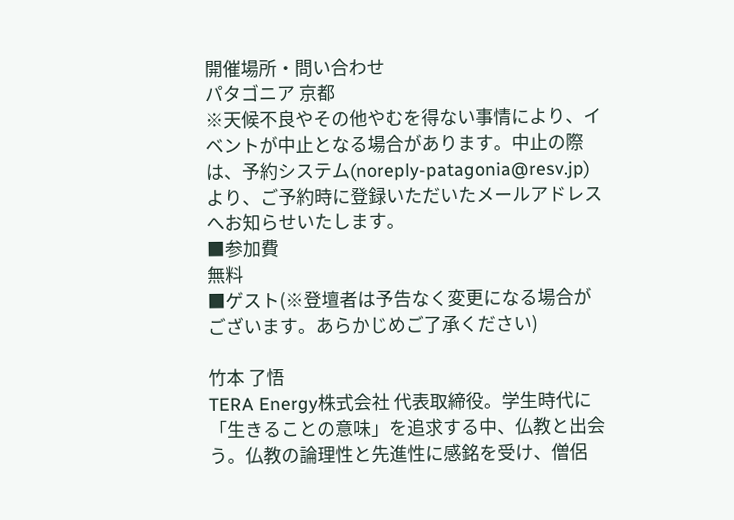開催場所・問い合わせ
パタゴニア 京都
※天候不良やその他やむを得ない事情により、イベントが中止となる場合があります。中止の際は、予約システム(noreply-patagonia@resv.jp)より、ご予約時に登録いただいたメールアドレスへお知らせいたします。
■参加費
無料
■ゲスト(※登壇者は予告なく変更になる場合がございます。あらかじめご了承ください)

竹本 了悟
TERA Energy株式会社 代表取締役。学生時代に「生きることの意味」を追求する中、仏教と出会う。仏教の論理性と先進性に感銘を受け、僧侶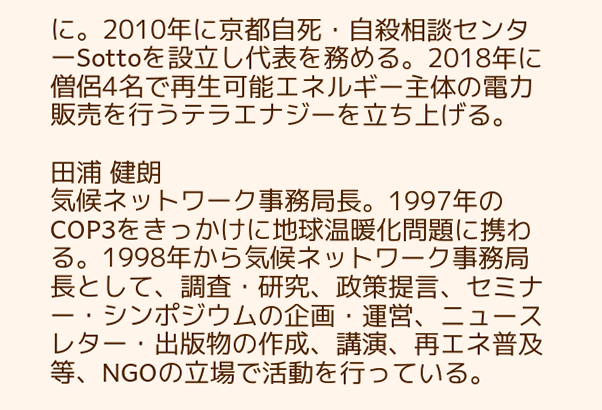に。2010年に京都自死・自殺相談センターSottoを設立し代表を務める。2018年に僧侶4名で再生可能エネルギー主体の電力販売を行うテラエナジーを立ち上げる。

田浦 健朗
気候ネットワーク事務局長。1997年のCOP3をきっかけに地球温暖化問題に携わる。1998年から気候ネットワーク事務局長として、調査・研究、政策提言、セミナー・シンポジウムの企画・運営、ニュースレター・出版物の作成、講演、再エネ普及等、NGOの立場で活動を行っている。